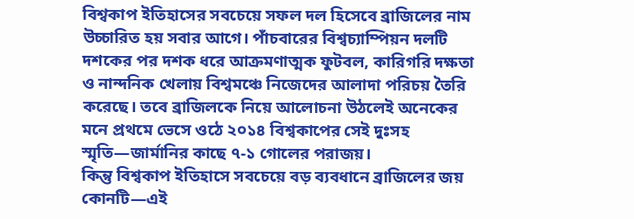বিশ্বকাপ ইতিহাসের সবচেয়ে সফল দল হিসেবে ব্রাজিলের নাম উচ্চারিত হয় সবার আগে। পাঁচবারের বিশ্বচ্যাম্পিয়ন দলটি দশকের পর দশক ধরে আক্রমণাত্মক ফুটবল, কারিগরি দক্ষতা ও নান্দনিক খেলায় বিশ্বমঞ্চে নিজেদের আলাদা পরিচয় তৈরি করেছে। তবে ব্রাজিলকে নিয়ে আলোচনা উঠলেই অনেকের মনে প্রথমে ভেসে ওঠে ২০১৪ বিশ্বকাপের সেই দুঃসহ স্মৃতি—জার্মানির কাছে ৭-১ গোলের পরাজয়।
কিন্তু বিশ্বকাপ ইতিহাসে সবচেয়ে বড় ব্যবধানে ব্রাজিলের জয় কোনটি—এই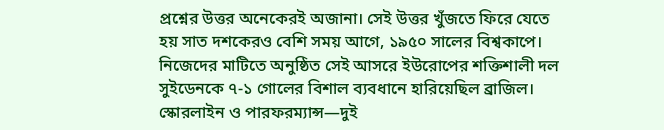প্রশ্নের উত্তর অনেকেরই অজানা। সেই উত্তর খুঁজতে ফিরে যেতে হয় সাত দশকেরও বেশি সময় আগে, ১৯৫০ সালের বিশ্বকাপে।
নিজেদের মাটিতে অনুষ্ঠিত সেই আসরে ইউরোপের শক্তিশালী দল সুইডেনকে ৭-১ গোলের বিশাল ব্যবধানে হারিয়েছিল ব্রাজিল। স্কোরলাইন ও পারফরম্যান্স—দুই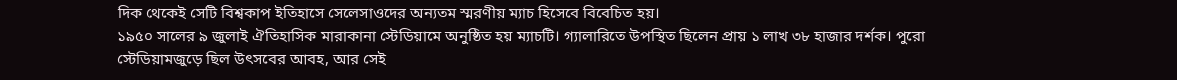দিক থেকেই সেটি বিশ্বকাপ ইতিহাসে সেলেসাওদের অন্যতম স্মরণীয় ম্যাচ হিসেবে বিবেচিত হয়।
১৯৫০ সালের ৯ জুলাই ঐতিহাসিক মারাকানা স্টেডিয়ামে অনুষ্ঠিত হয় ম্যাচটি। গ্যালারিতে উপস্থিত ছিলেন প্রায় ১ লাখ ৩৮ হাজার দর্শক। পুরো স্টেডিয়ামজুড়ে ছিল উৎসবের আবহ, আর সেই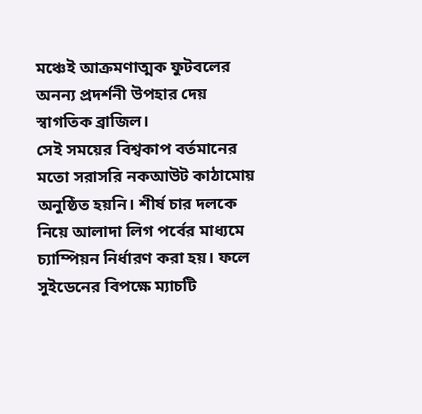মঞ্চেই আক্রমণাত্মক ফুটবলের অনন্য প্রদর্শনী উপহার দেয় স্বাগতিক ব্রাজিল।
সেই সময়ের বিশ্বকাপ বর্তমানের মতো সরাসরি নকআউট কাঠামোয় অনুষ্ঠিত হয়নি। শীর্ষ চার দলকে নিয়ে আলাদা লিগ পর্বের মাধ্যমে চ্যাম্পিয়ন নির্ধারণ করা হয়। ফলে সুইডেনের বিপক্ষে ম্যাচটি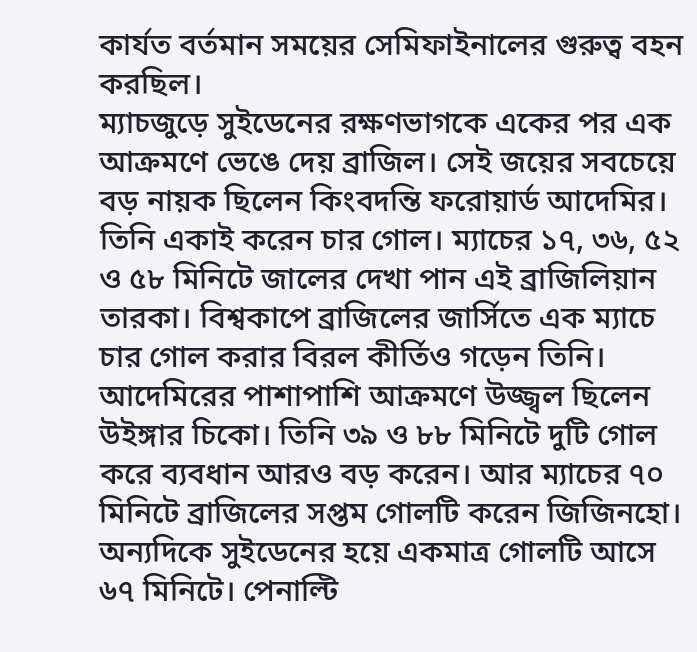কার্যত বর্তমান সময়ের সেমিফাইনালের গুরুত্ব বহন করছিল।
ম্যাচজুড়ে সুইডেনের রক্ষণভাগকে একের পর এক আক্রমণে ভেঙে দেয় ব্রাজিল। সেই জয়ের সবচেয়ে বড় নায়ক ছিলেন কিংবদন্তি ফরোয়ার্ড আদেমির।
তিনি একাই করেন চার গোল। ম্যাচের ১৭, ৩৬, ৫২ ও ৫৮ মিনিটে জালের দেখা পান এই ব্রাজিলিয়ান তারকা। বিশ্বকাপে ব্রাজিলের জার্সিতে এক ম্যাচে চার গোল করার বিরল কীর্তিও গড়েন তিনি।
আদেমিরের পাশাপাশি আক্রমণে উজ্জ্বল ছিলেন উইঙ্গার চিকো। তিনি ৩৯ ও ৮৮ মিনিটে দুটি গোল করে ব্যবধান আরও বড় করেন। আর ম্যাচের ৭০ মিনিটে ব্রাজিলের সপ্তম গোলটি করেন জিজিনহো।
অন্যদিকে সুইডেনের হয়ে একমাত্র গোলটি আসে ৬৭ মিনিটে। পেনাল্টি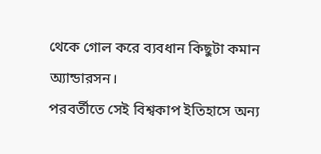থেকে গোল করে ব্যবধান কিছুটা কমান অ্যান্ডারসন।
পরবর্তীতে সেই বিশ্বকাপ ইতিহাসে অন্য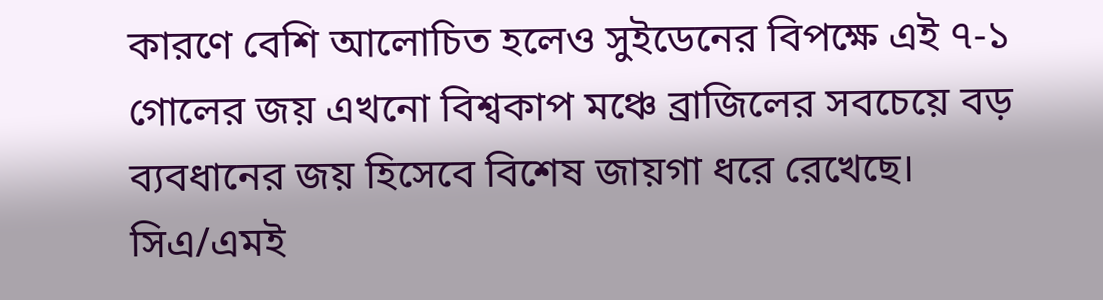কারণে বেশি আলোচিত হলেও সুইডেনের বিপক্ষে এই ৭-১ গোলের জয় এখনো বিশ্বকাপ মঞ্চে ব্রাজিলের সবচেয়ে বড় ব্যবধানের জয় হিসেবে বিশেষ জায়গা ধরে রেখেছে।
সিএ/এমই